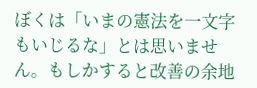ぼくは「いまの憲法を一文字もいじるな」とは思いません。もしかすると改善の余地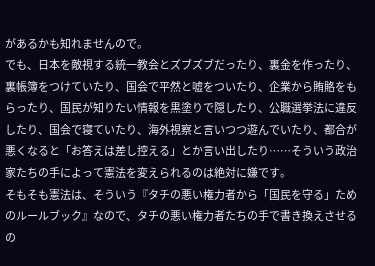があるかも知れませんので。
でも、日本を敵視する統一教会とズブズブだったり、裏金を作ったり、裏帳簿をつけていたり、国会で平然と嘘をついたり、企業から賄賂をもらったり、国民が知りたい情報を黒塗りで隠したり、公職選挙法に違反したり、国会で寝ていたり、海外視察と言いつつ遊んでいたり、都合が悪くなると「お答えは差し控える」とか言い出したり……そういう政治家たちの手によって憲法を変えられるのは絶対に嫌です。
そもそも憲法は、そういう『タチの悪い権力者から「国民を守る」ためのルールブック』なので、タチの悪い権力者たちの手で書き換えさせるの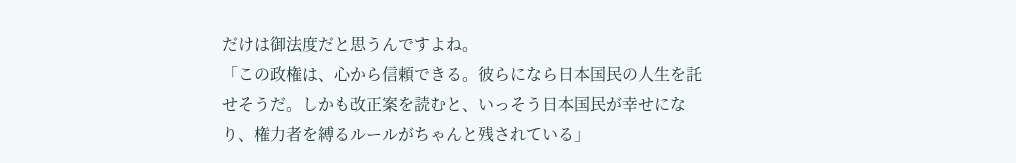だけは御法度だと思うんですよね。
「この政権は、心から信頼できる。彼らになら日本国民の人生を託せそうだ。しかも改正案を読むと、いっそう日本国民が幸せになり、権力者を縛るルールがちゃんと残されている」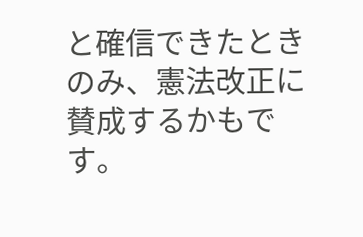と確信できたときのみ、憲法改正に賛成するかもです。